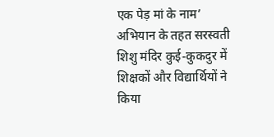एक पेड़ मां के नाम’ अभियान के तहत सरस्वती शिशु मंदिर कुई-कुकदुर में शिक्षकों और विद्यार्थियों ने किया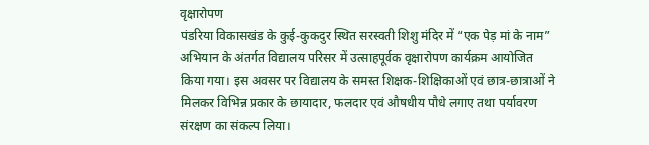वृक्षारोपण
पंडरिया विकासखंड के कुई-कुकदुर स्थित सरस्वती शिशु मंदिर में “एक पेड़ मां के नाम” अभियान के अंतर्गत विद्यालय परिसर में उत्साहपूर्वक वृक्षारोपण कार्यक्रम आयोजित किया गया। इस अवसर पर विद्यालय के समस्त शिक्षक-शिक्षिकाओं एवं छात्र-छात्राओं ने मिलकर विभिन्न प्रकार के छायादार, फलदार एवं औषधीय पौधे लगाए तथा पर्यावरण संरक्षण का संकल्प लिया।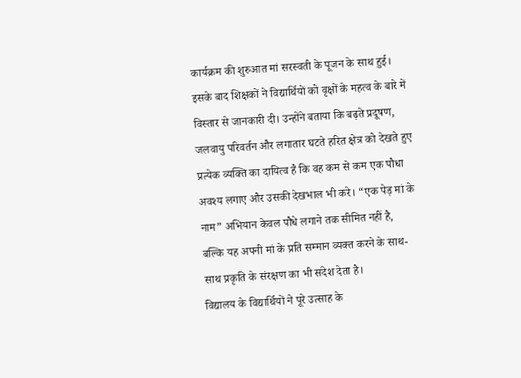कार्यक्रम की शुरुआत मां सरस्वती के पूजन के साथ हुई। इसके बाद शिक्षकों ने विद्यार्थियों को वृक्षों के महत्व के बारे में विस्तार से जानकारी दी। उन्होंने बताया कि बढ़ते प्रदूषण, जलवायु परिवर्तन और लगातार घटते हरित क्षेत्र को देखते हुए प्रत्येक व्यक्ति का दायित्व है कि वह कम से कम एक पौधा अवश्य लगाए और उसकी देखभाल भी करे। “एक पेड़ मां के नाम” अभियान केवल पौधे लगाने तक सीमित नहीं है, बल्कि यह अपनी मां के प्रति सम्मान व्यक्त करने के साथ-साथ प्रकृति के संरक्षण का भी संदेश देता है।
विद्यालय के विद्यार्थियों ने पूरे उत्साह के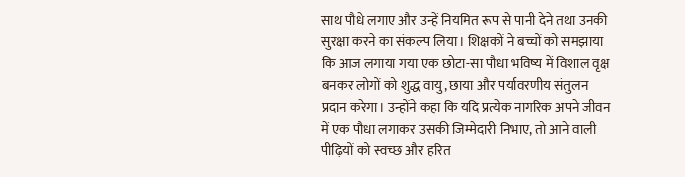साथ पौधे लगाए और उन्हें नियमित रूप से पानी देने तथा उनकी सुरक्षा करने का संकल्प लिया। शिक्षकों ने बच्चों को समझाया कि आज लगाया गया एक छोटा-सा पौधा भविष्य में विशाल वृक्ष बनकर लोगों को शुद्ध वायु, छाया और पर्यावरणीय संतुलन प्रदान करेगा। उन्होंने कहा कि यदि प्रत्येक नागरिक अपने जीवन में एक पौधा लगाकर उसकी जिम्मेदारी निभाए, तो आने वाली पीढ़ियों को स्वच्छ और हरित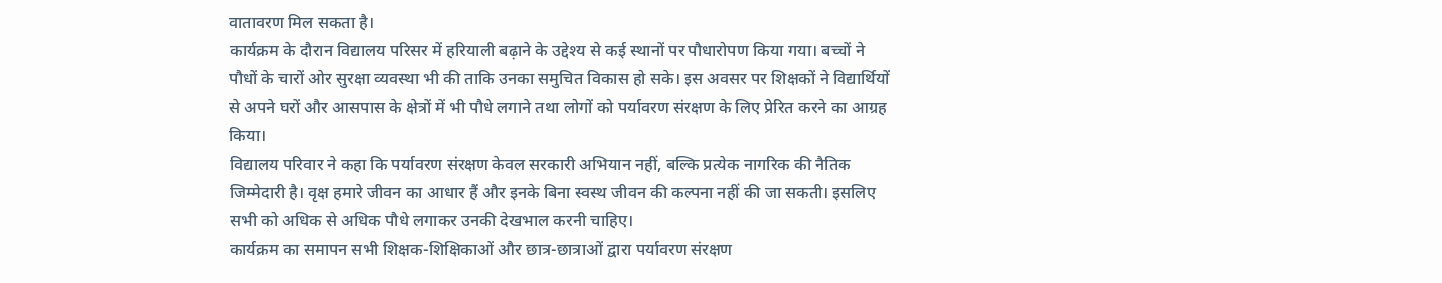वातावरण मिल सकता है।
कार्यक्रम के दौरान विद्यालय परिसर में हरियाली बढ़ाने के उद्देश्य से कई स्थानों पर पौधारोपण किया गया। बच्चों ने पौधों के चारों ओर सुरक्षा व्यवस्था भी की ताकि उनका समुचित विकास हो सके। इस अवसर पर शिक्षकों ने विद्यार्थियों से अपने घरों और आसपास के क्षेत्रों में भी पौधे लगाने तथा लोगों को पर्यावरण संरक्षण के लिए प्रेरित करने का आग्रह किया।
विद्यालय परिवार ने कहा कि पर्यावरण संरक्षण केवल सरकारी अभियान नहीं, बल्कि प्रत्येक नागरिक की नैतिक जिम्मेदारी है। वृक्ष हमारे जीवन का आधार हैं और इनके बिना स्वस्थ जीवन की कल्पना नहीं की जा सकती। इसलिए सभी को अधिक से अधिक पौधे लगाकर उनकी देखभाल करनी चाहिए।
कार्यक्रम का समापन सभी शिक्षक-शिक्षिकाओं और छात्र-छात्राओं द्वारा पर्यावरण संरक्षण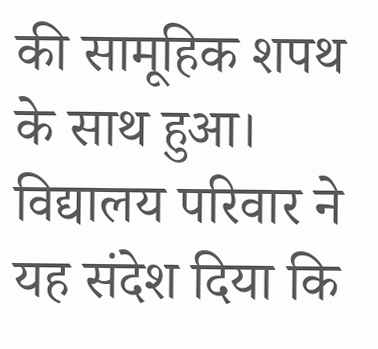की सामूहिक शपथ के साथ हुआ। विद्यालय परिवार ने यह संदेश दिया कि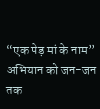“एक पेड़ मां के नाम” अभियान को जन-जन तक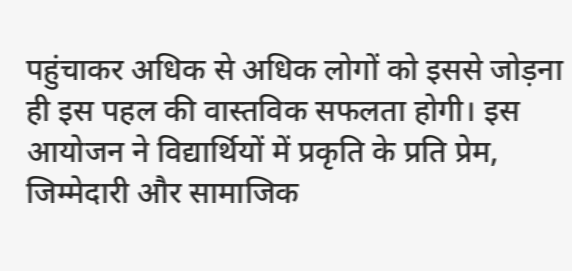पहुंचाकर अधिक से अधिक लोगों को इससे जोड़ना ही इस पहल की वास्तविक सफलता होगी। इस आयोजन ने विद्यार्थियों में प्रकृति के प्रति प्रेम, जिम्मेदारी और सामाजिक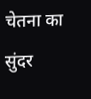चेतना का सुंदर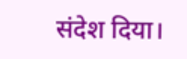संदेश दिया।